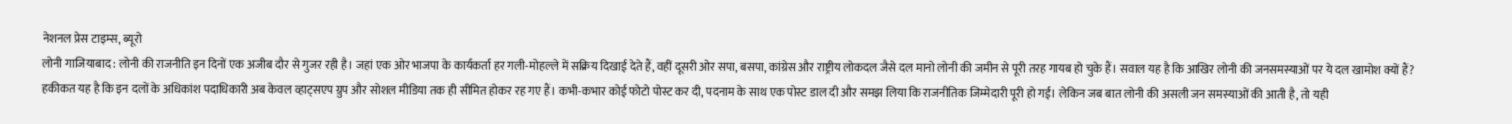नेशनल प्रेस टाइम्स, ब्यूरो
लोनी गाजियाबाद : लोनी की राजनीति इन दिनों एक अजीब दौर से गुजर रही है। जहां एक ओर भाजपा के कार्यकर्ता हर गली-मोहल्ले में सक्रिय दिखाई देते हैं, वहीं दूसरी ओर सपा, बसपा, कांग्रेस और राष्ट्रीय लोकदल जैसे दल मानो लोनी की जमीन से पूरी तरह गायब हो चुके हैं। सवाल यह है कि आखिर लोनी की जनसमस्याओं पर ये दल खामोश क्यों हैं?
हकीकत यह है कि इन दलों के अधिकांश पदाधिकारी अब केवल व्हाट्सएप ग्रुप और सोशल मीडिया तक ही सीमित होकर रह गए हैं। कभी-कभार कोई फोटो पोस्ट कर दी, पदनाम के साथ एक पोस्ट डाल दी और समझ लिया कि राजनीतिक जिम्मेदारी पूरी हो गई। लेकिन जब बात लोनी की असली जन समस्याओं की आती है, तो यही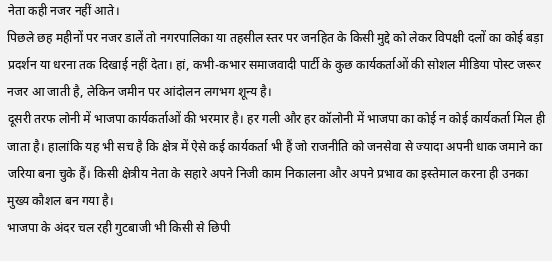नेता कही नजर नहीं आते।
पिछले छह महीनों पर नजर डालें तो नगरपालिका या तहसील स्तर पर जनहित के किसी मुद्दे को लेकर विपक्षी दलों का कोई बड़ा प्रदर्शन या धरना तक दिखाई नहीं देता। हां, कभी-कभार समाजवादी पार्टी के कुछ कार्यकर्ताओं की सोशल मीडिया पोस्ट जरूर नजर आ जाती है, लेकिन जमीन पर आंदोलन लगभग शून्य है।
दूसरी तरफ लोनी में भाजपा कार्यकर्ताओं की भरमार है। हर गली और हर कॉलोनी में भाजपा का कोई न कोई कार्यकर्ता मिल ही जाता है। हालांकि यह भी सच है कि क्षेत्र में ऐसे कई कार्यकर्ता भी हैं जो राजनीति को जनसेवा से ज्यादा अपनी धाक जमाने का जरिया बना चुके हैं। किसी क्षेत्रीय नेता के सहारे अपने निजी काम निकालना और अपने प्रभाव का इस्तेमाल करना ही उनका मुख्य कौशल बन गया है।
भाजपा के अंदर चल रही गुटबाजी भी किसी से छिपी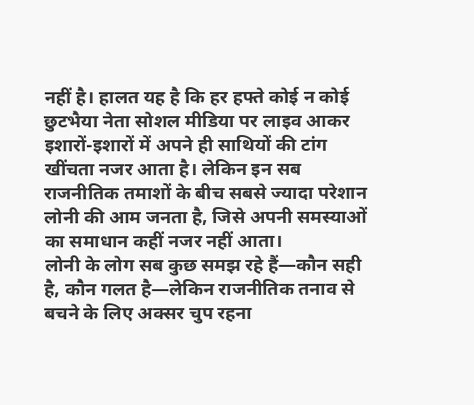नहीं है। हालत यह है कि हर हफ्ते कोई न कोई छुटभैया नेता सोशल मीडिया पर लाइव आकर इशारों-इशारों में अपने ही साथियों की टांग खींचता नजर आता है। लेकिन इन सब राजनीतिक तमाशों के बीच सबसे ज्यादा परेशान लोनी की आम जनता है, जिसे अपनी समस्याओं का समाधान कहीं नजर नहीं आता।
लोनी के लोग सब कुछ समझ रहे हैं—कौन सही है, कौन गलत है—लेकिन राजनीतिक तनाव से बचने के लिए अक्सर चुप रहना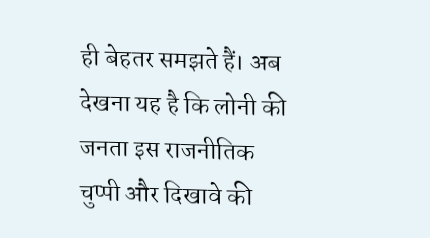ही बेहतर समझते हैं। अब देखना यह है कि लोनी की जनता इस राजनीतिक चुप्पी और दिखावे की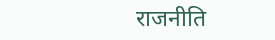राजनीति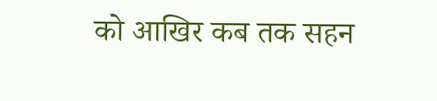को आखिर कब तक सहन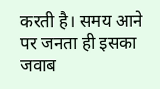करती है। समय आने पर जनता ही इसका जवाब